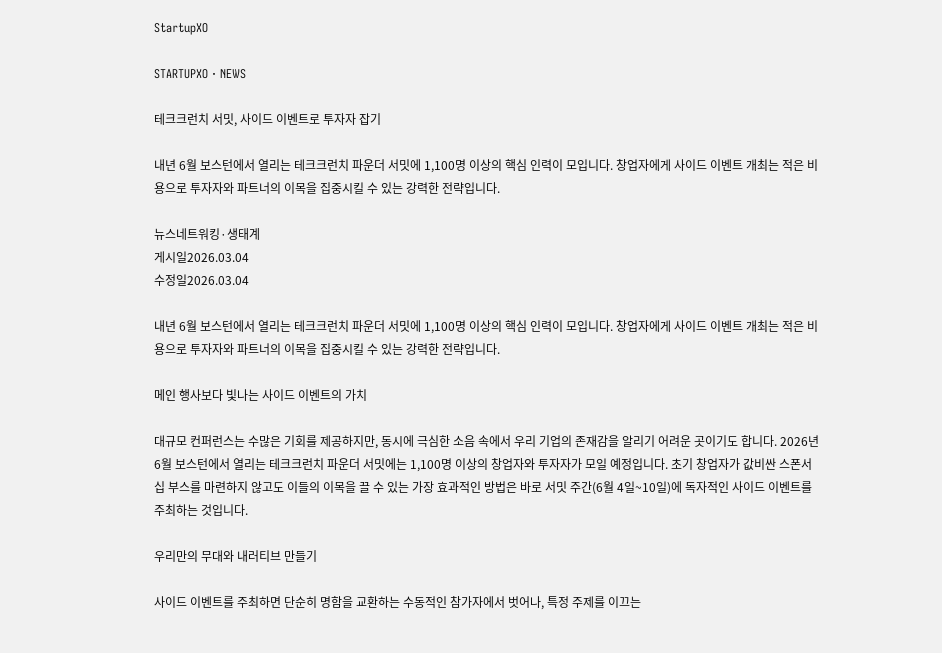StartupXO

STARTUPXO · NEWS

테크크런치 서밋, 사이드 이벤트로 투자자 잡기

내년 6월 보스턴에서 열리는 테크크런치 파운더 서밋에 1,100명 이상의 핵심 인력이 모입니다. 창업자에게 사이드 이벤트 개최는 적은 비용으로 투자자와 파트너의 이목을 집중시킬 수 있는 강력한 전략입니다.

뉴스네트워킹·생태계
게시일2026.03.04
수정일2026.03.04

내년 6월 보스턴에서 열리는 테크크런치 파운더 서밋에 1,100명 이상의 핵심 인력이 모입니다. 창업자에게 사이드 이벤트 개최는 적은 비용으로 투자자와 파트너의 이목을 집중시킬 수 있는 강력한 전략입니다.

메인 행사보다 빛나는 사이드 이벤트의 가치

대규모 컨퍼런스는 수많은 기회를 제공하지만, 동시에 극심한 소음 속에서 우리 기업의 존재감을 알리기 어려운 곳이기도 합니다. 2026년 6월 보스턴에서 열리는 테크크런치 파운더 서밋에는 1,100명 이상의 창업자와 투자자가 모일 예정입니다. 초기 창업자가 값비싼 스폰서십 부스를 마련하지 않고도 이들의 이목을 끌 수 있는 가장 효과적인 방법은 바로 서밋 주간(6월 4일~10일)에 독자적인 사이드 이벤트를 주최하는 것입니다.

우리만의 무대와 내러티브 만들기

사이드 이벤트를 주최하면 단순히 명함을 교환하는 수동적인 참가자에서 벗어나, 특정 주제를 이끄는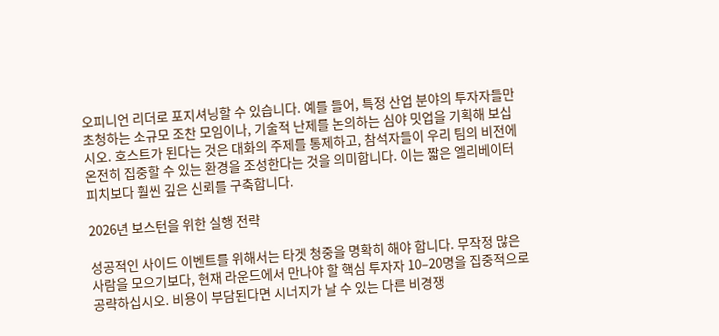오피니언 리더로 포지셔닝할 수 있습니다. 예를 들어, 특정 산업 분야의 투자자들만 초청하는 소규모 조찬 모임이나, 기술적 난제를 논의하는 심야 밋업을 기획해 보십시오. 호스트가 된다는 것은 대화의 주제를 통제하고, 참석자들이 우리 팀의 비전에 온전히 집중할 수 있는 환경을 조성한다는 것을 의미합니다. 이는 짧은 엘리베이터 피치보다 훨씬 깊은 신뢰를 구축합니다.

2026년 보스턴을 위한 실행 전략

성공적인 사이드 이벤트를 위해서는 타겟 청중을 명확히 해야 합니다. 무작정 많은 사람을 모으기보다, 현재 라운드에서 만나야 할 핵심 투자자 10–20명을 집중적으로 공략하십시오. 비용이 부담된다면 시너지가 날 수 있는 다른 비경쟁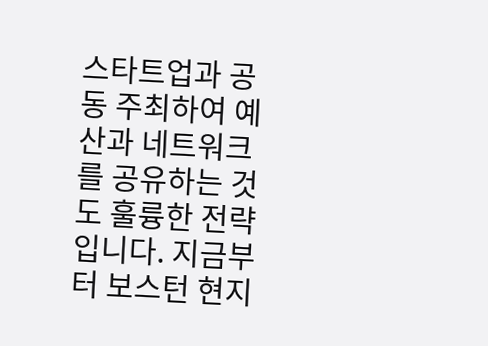스타트업과 공동 주최하여 예산과 네트워크를 공유하는 것도 훌륭한 전략입니다. 지금부터 보스턴 현지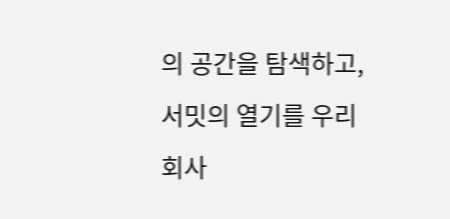의 공간을 탐색하고, 서밋의 열기를 우리 회사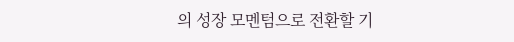의 성장 모멘텀으로 전환할 기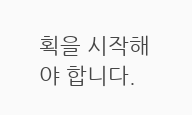획을 시작해야 합니다.